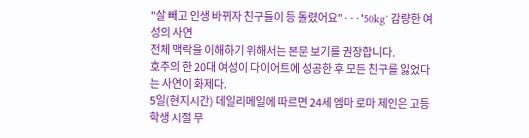"살 빼고 인생 바뀌자 친구들이 등 돌렸어요"···'50kg' 감량한 여성의 사연
전체 맥락을 이해하기 위해서는 본문 보기를 권장합니다.
호주의 한 20대 여성이 다이어트에 성공한 후 모든 친구를 잃었다는 사연이 화제다.
5일(현지시간) 데일리메일에 따르면 24세 엠마 로마 제인은 고등학생 시절 무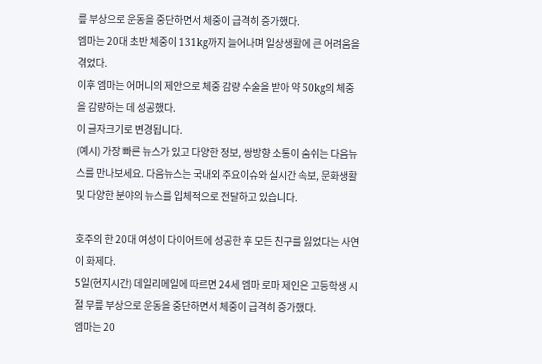릎 부상으로 운동을 중단하면서 체중이 급격히 증가했다.
엠마는 20대 초반 체중이 131kg까지 늘어나며 일상생활에 큰 어려움을 겪었다.
이후 엠마는 어머니의 제안으로 체중 감량 수술을 받아 약 50kg의 체중을 감량하는 데 성공했다.
이 글자크기로 변경됩니다.
(예시) 가장 빠른 뉴스가 있고 다양한 정보, 쌍방향 소통이 숨쉬는 다음뉴스를 만나보세요. 다음뉴스는 국내외 주요이슈와 실시간 속보, 문화생활 및 다양한 분야의 뉴스를 입체적으로 전달하고 있습니다.

호주의 한 20대 여성이 다이어트에 성공한 후 모든 친구를 잃었다는 사연이 화제다.
5일(현지시간) 데일리메일에 따르면 24세 엠마 로마 제인은 고등학생 시절 무릎 부상으로 운동을 중단하면서 체중이 급격히 증가했다.
엠마는 20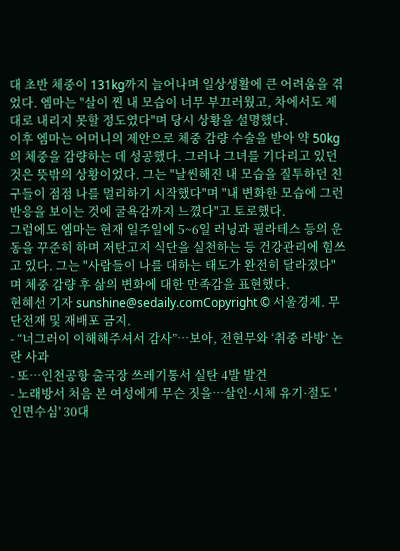대 초반 체중이 131kg까지 늘어나며 일상생활에 큰 어려움을 겪었다. 엠마는 "살이 찐 내 모습이 너무 부끄러웠고, 차에서도 제대로 내리지 못할 정도였다"며 당시 상황을 설명했다.
이후 엠마는 어머니의 제안으로 체중 감량 수술을 받아 약 50kg의 체중을 감량하는 데 성공했다. 그러나 그녀를 기다리고 있던 것은 뜻밖의 상황이었다. 그는 "날씬해진 내 모습을 질투하던 친구들이 점점 나를 멀리하기 시작했다"며 "내 변화한 모습에 그런 반응을 보이는 것에 굴욕감까지 느꼈다"고 토로했다.
그럼에도 엠마는 현재 일주일에 5~6일 러닝과 필라테스 등의 운동을 꾸준히 하며 저탄고지 식단을 실천하는 등 건강관리에 힘쓰고 있다. 그는 "사람들이 나를 대하는 태도가 완전히 달라졌다"며 체중 감량 후 삶의 변화에 대한 만족감을 표현했다.
현혜선 기자 sunshine@sedaily.comCopyright © 서울경제. 무단전재 및 재배포 금지.
- “너그러이 이해해주셔서 감사”…보아, 전현무와 ‘취중 라방’ 논란 사과
- 또…인천공항 출국장 쓰레기통서 실탄 4발 발견
- 노래방서 처음 본 여성에게 무슨 짓을…살인·시체 유기·절도 '인면수심' 30대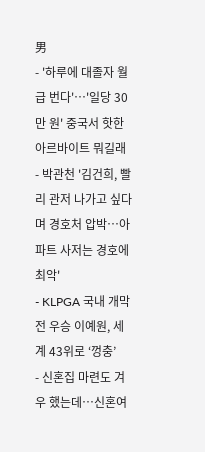男
- '하루에 대졸자 월급 번다'…'일당 30만 원' 중국서 핫한 아르바이트 뭐길래
- 박관천 '김건희, 빨리 관저 나가고 싶다며 경호처 압박…아파트 사저는 경호에 최악'
- KLPGA 국내 개막전 우승 이예원, 세계 43위로 ‘껑충’
- 신혼집 마련도 겨우 했는데…신혼여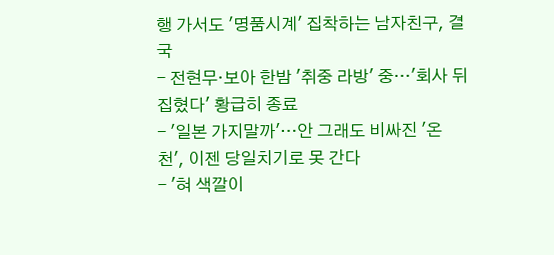행 가서도 '명품시계' 집착하는 남자친구, 결국
- 전현무·보아 한밤 '취중 라방' 중…'회사 뒤집혔다' 황급히 종료
- '일본 가지말까'…안 그래도 비싸진 '온천', 이젠 당일치기로 못 간다
- '혀 색깔이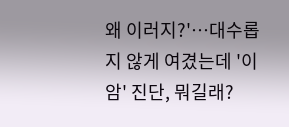왜 이러지?'…대수롭지 않게 여겼는데 '이 암' 진단, 뭐길래?